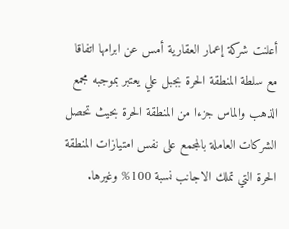أعلنت شركة إعمار العقارية أمس عن ابرامها اتفاقا مع سلطة المنطقة الحرة بجبل علي يعتبر بموجبه مجمع الذهب والماس جزءا من المنطقة الحرة بحيث تحصل الشركات العاملة بالمجمع على نفس امتيازات المنطقة الحرة التي تملك الاجانب نسبة 100% وغيرها.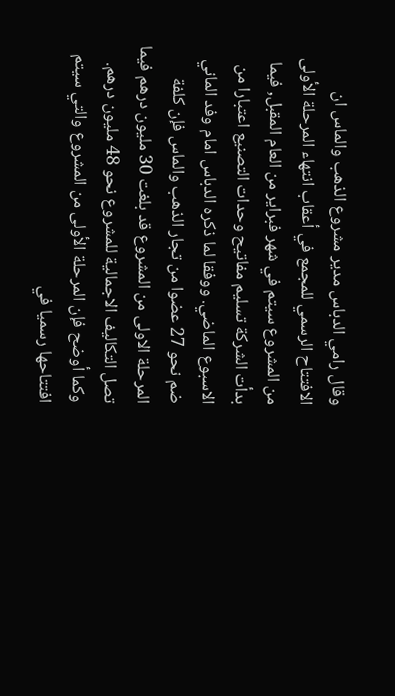وقال رامي الدباس مدير مشروع الذهب والماس ان الافتتاح الرسمي للمجمع في أعقاب انتهاء المرحلة الأولى من المشروع سيتم في شهر فبراير من العام المقبل, فيما بدأت الشركة تسليم مفاتيح وحدات التصنيع اعتبارا من الاسبوع الماضي. ووفقا لما ذكره الدباس امام وفد الماني ضم نحو 27 عضوا من تجار الذهب والماس فإن كلفة المرحلة الاولى من المشروع قد بلغت 30 مليون درهم فيما تصل التكاليف الاجمالية للمشروع نحو 48 مليون درهم. وكما أوضح فإن المرحلة الأولى من المشروع والتي سيتم افتتاحها رسميا في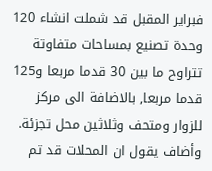فبراير المقبل قد شملت انشاء 120 وحدة تصنيع بمساحات متفاوتة تتراوح ما بين 30 قدما مربعا و125 قدما مربعا, بالاضافة الى مركز للزوار ومتحف وثلاثين محل تجزئة. وأضاف يقول ان المحلات قد تم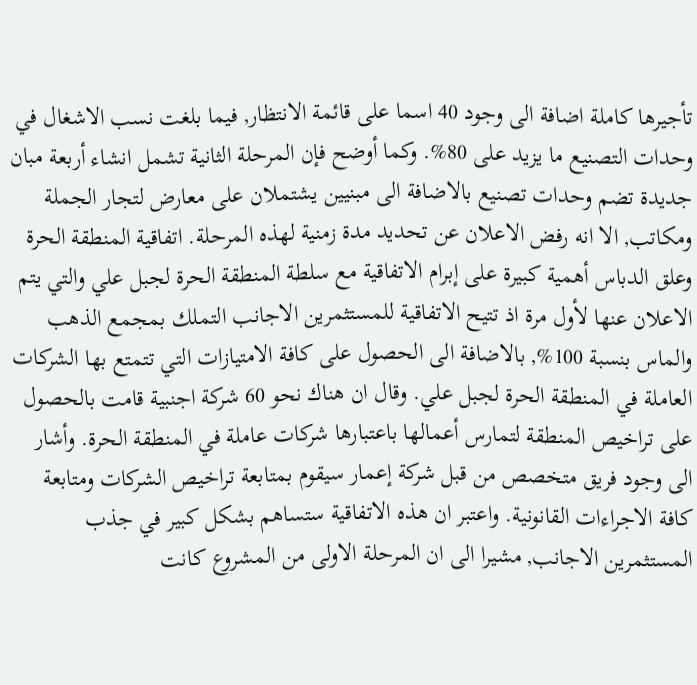تأجيرها كاملة اضافة الى وجود 40 اسما على قائمة الانتظار, فيما بلغت نسب الاشغال في وحدات التصنيع ما يزيد على 80%. وكما أوضح فإن المرحلة الثانية تشمل انشاء أربعة مبان جديدة تضم وحدات تصنيع بالاضافة الى مبنيين يشتملان على معارض لتجار الجملة ومكاتب, الا انه رفض الاعلان عن تحديد مدة زمنية لهذه المرحلة. اتفاقية المنطقة الحرة وعلق الدباس أهمية كبيرة على إبرام الاتفاقية مع سلطة المنطقة الحرة لجبل علي والتي يتم الاعلان عنها لأول مرة اذ تتيح الاتفاقية للمستثمرين الاجانب التملك بمجمع الذهب والماس بنسبة 100%, بالاضافة الى الحصول على كافة الامتيازات التي تتمتع بها الشركات العاملة في المنطقة الحرة لجبل علي. وقال ان هناك نحو 60 شركة اجنبية قامت بالحصول على تراخيص المنطقة لتمارس أعمالها باعتبارها شركات عاملة في المنطقة الحرة. وأشار الى وجود فريق متخصص من قبل شركة إعمار سيقوم بمتابعة تراخيص الشركات ومتابعة كافة الاجراءات القانونية. واعتبر ان هذه الاتفاقية ستساهم بشكل كبير في جذب المستثمرين الاجانب, مشيرا الى ان المرحلة الاولى من المشروع كانت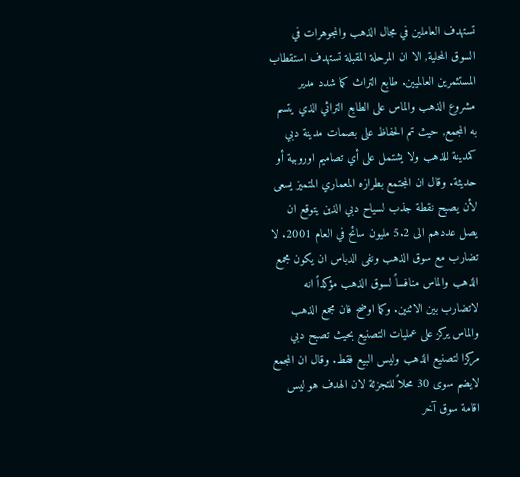تستهدف العاملين في مجال الذهب والمجوهرات في السوق المحلية, الا ان المرحلة المقبلة تستهدف استقطاب المستثمرين العالميين. طابع التراث كما شدد مدير مشروع الذهب والماس على الطابع التراثي الذي يتسم به المجمع, حيث تم الحفاظ على بصمات مدينة دبي كمدينة للذهب ولا يشتمل على أي تصاميم اوروبية أو حديثة. وقال ان المجتمع بطرازه المعماري المتميز يسعى لأن يصبح نقطة جذب لسياح دبي الذين يتوقع ان يصل عددهم الى 5.2 مليون سائح في العام 2001. لا تضارب مع سوق الذهب ونفى الدباس ان يكون مجمع الذهب والماس منافساً لسوق الذهب مؤكداً انه لاتضارب بين الاثنين. وكما اوضح فان مجمع الذهب والماس يركز على عمليات التصنيع بحيث تصبح دبي مركزا لتصنيع الذهب وليس البيع فقط. وقال ان المجمع لايضم سوى 30 محلاً للتجزئة لان الهدف هو ليس اقامة سوق آخر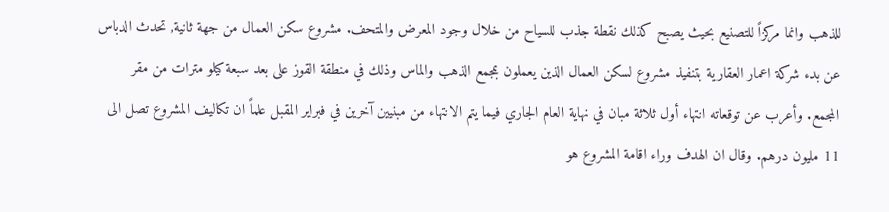للذهب وانما مركزاً للتصنيع بحيث يصبح كذلك نقطة جذب للسياح من خلال وجود المعرض والمتحف. مشروع سكن العمال من جهة ثانية, تحدث الدباس عن بدء شركة اعمار العقارية بتنفيذ مشروع لسكن العمال الذين يعملون بمجمع الذهب والماس وذلك في منطقة القوز على بعد سبعة كيلو مترات من مقر المجمع. وأعرب عن توقعاته انتهاء أول ثلاثة مبان في نهاية العام الجاري فيما يتم الانتهاء من مبنيين آخرين في فبراير المقبل علماً ان تكاليف المشروع تصل الى 11 مليون درهم. وقال ان الهدف وراء اقامة المشروع هو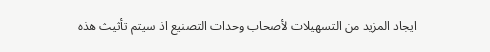ايجاد المزيد من التسهيلات لأصحاب وحدات التصنيع اذ سيتم تأثيث هذه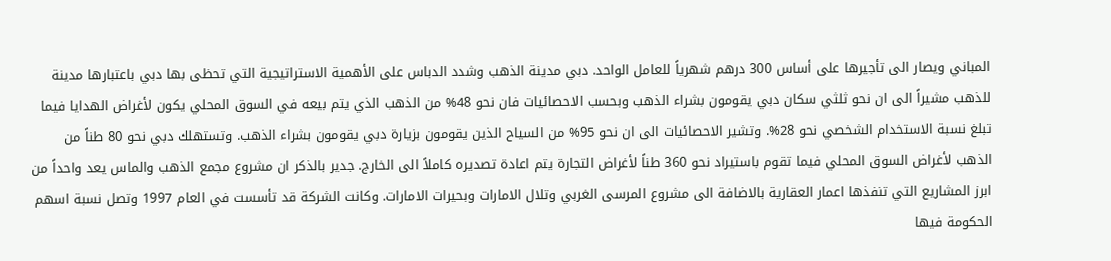المباني ويصار الى تأجيرها على أساس 300 درهم شهرياً للعامل الواحد. دبي مدينة الذهب وشدد الدباس على الأهمية الاستراتيجية التي تحظى بها دبي باعتبارها مدينة للذهب مشيراً الى ان نحو ثلثي سكان دبي يقومون بشراء الذهب وبحسب الاحصائيات فان نحو 48% من الذهب الذي يتم بيعه في السوق المحلي يكون لأغراض الهدايا فيما تبلغ نسبة الاستخدام الشخصي نحو 28%. وتشير الاحصائيات الى ان نحو 95% من السياح الذين يقومون بزيارة دبي يقومون بشراء الذهب. وتستهلك دبي نحو 80 طناً من الذهب لأغراض السوق المحلي فيما تقوم باستيراد نحو 360 طناً لأغراض التجارة يتم اعادة تصديره كاملاً الى الخارج. جدير بالذكر ان مشروع مجمع الذهب والماس يعد واحداً من ابرز المشاريع التي تنفذها اعمار العقارية بالاضافة الى مشروع المرسى الغربي وتلال الامارات وبحيرات الامارات. وكانت الشركة قد تأسست في العام 1997 وتصل نسبة اسهم الحكومة فيها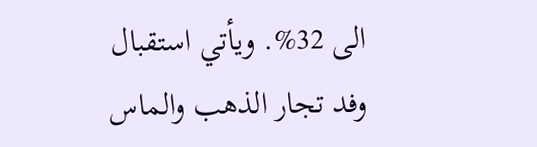الى 32%. ويأتي استقبال وفد تجار الذهب والماس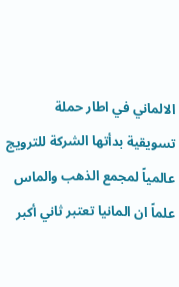الالماني في اطار حملة تسويقية بدأتها الشركة للترويج عالمياً لمجمع الذهب والماس علماً ان المانيا تعتبر ثاني أكبر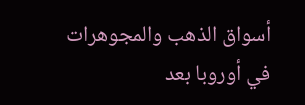أسواق الذهب والمجوهرات في أوروبا بعد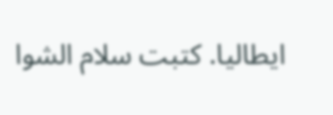ايطاليا. كتبت سلام الشوا